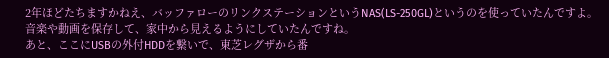2年ほどたちますかねえ、バッファローのリンクステーションというNAS(LS-250GL)というのを使っていたんですよ。
音楽や動画を保存して、家中から見えるようにしていたんですね。
あと、ここにUSBの外付HDDを繋いで、東芝レグザから番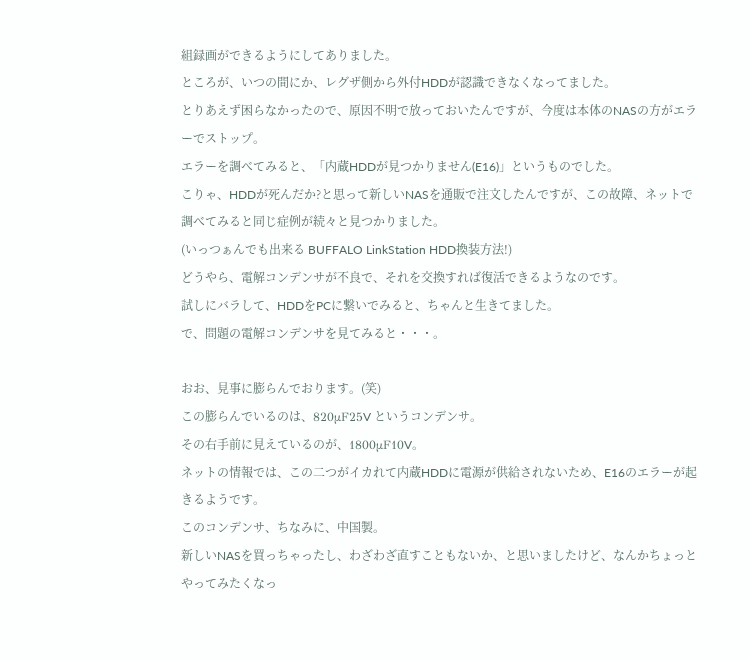組録画ができるようにしてありました。
ところが、いつの間にか、レグザ側から外付HDDが認識できなくなってました。
とりあえず困らなかったので、原因不明で放っておいたんですが、今度は本体のNASの方がエラーでストップ。
エラーを調べてみると、「内蔵HDDが見つかりません(E16)」というものでした。
こりゃ、HDDが死んだか?と思って新しいNASを通販で注文したんですが、この故障、ネットで調べてみると同じ症例が続々と見つかりました。
(いっつぁんでも出来る BUFFALO LinkStation HDD換装方法!)
どうやら、電解コンデンサが不良で、それを交換すれば復活できるようなのです。
試しにバラして、HDDをPCに繋いでみると、ちゃんと生きてました。
で、問題の電解コンデンサを見てみると・・・。

おお、見事に膨らんでおります。(笑)
この膨らんでいるのは、820μF25V というコンデンサ。
その右手前に見えているのが、1800μF10V。
ネットの情報では、この二つがイカれて内蔵HDDに電源が供給されないため、E16のエラーが起きるようです。
このコンデンサ、ちなみに、中国製。
新しいNASを買っちゃったし、わざわざ直すこともないか、と思いましたけど、なんかちょっとやってみたくなっ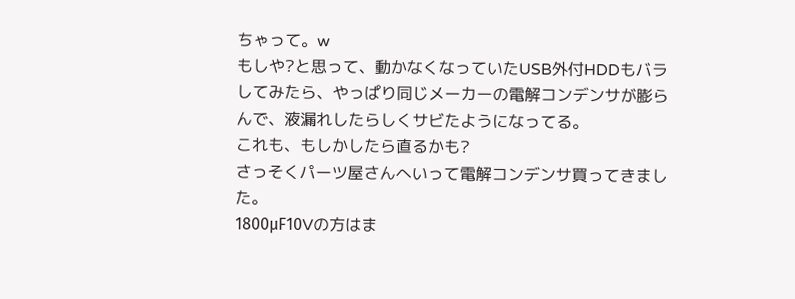ちゃって。w
もしや?と思って、動かなくなっていたUSB外付HDDもバラしてみたら、やっぱり同じメーカーの電解コンデンサが膨らんで、液漏れしたらしくサビたようになってる。
これも、もしかしたら直るかも?
さっそくパーツ屋さんへいって電解コンデンサ買ってきました。
1800μF10Vの方はま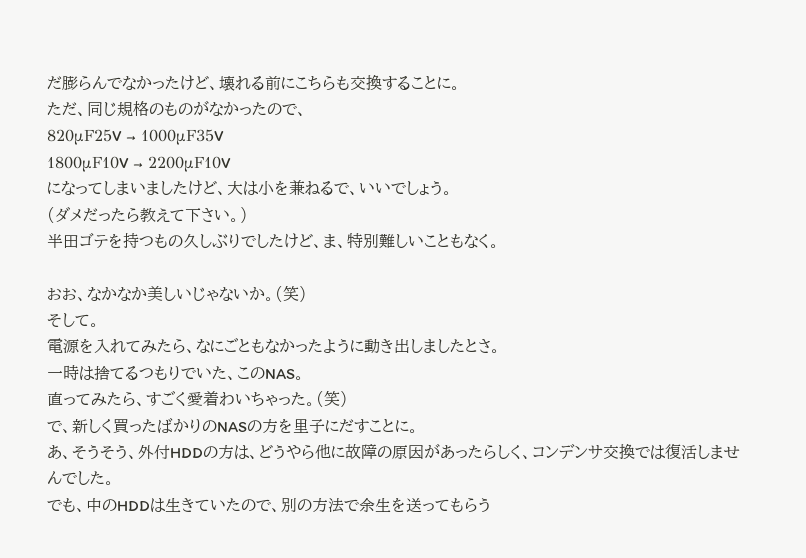だ膨らんでなかったけど、壊れる前にこちらも交換することに。
ただ、同じ規格のものがなかったので、
820μF25V → 1000μF35V
1800μF10V → 2200μF10V
になってしまいましたけど、大は小を兼ねるで、いいでしょう。
(ダメだったら教えて下さい。)
半田ゴテを持つもの久しぶりでしたけど、ま、特別難しいこともなく。

おお、なかなか美しいじゃないか。(笑)
そして。
電源を入れてみたら、なにごともなかったように動き出しましたとさ。
一時は捨てるつもりでいた、このNAS。
直ってみたら、すごく愛着わいちゃった。(笑)
で、新しく買ったばかりのNASの方を里子にだすことに。
あ、そうそう、外付HDDの方は、どうやら他に故障の原因があったらしく、コンデンサ交換では復活しませんでした。
でも、中のHDDは生きていたので、別の方法で余生を送ってもらう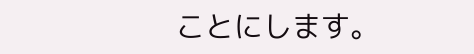ことにします。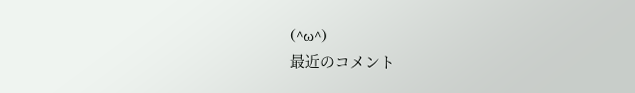(^ω^)
最近のコメント